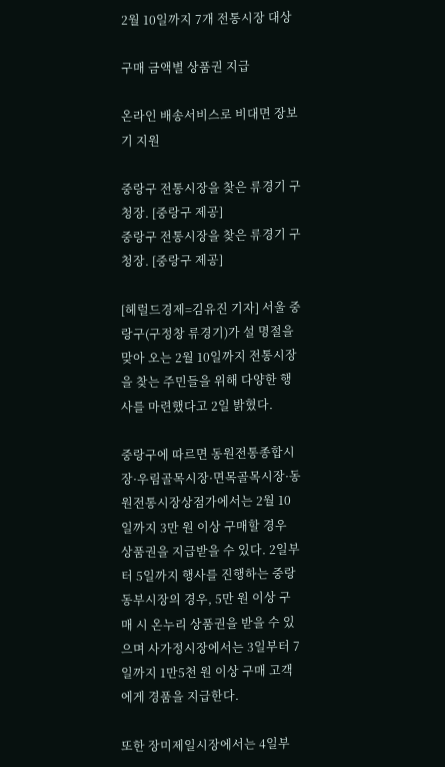2월 10일까지 7개 전통시장 대상

구매 금액별 상품권 지급

온라인 배송서비스로 비대면 장보기 지원

중랑구 전통시장을 찾은 류경기 구청장. [중랑구 제공]
중랑구 전통시장을 찾은 류경기 구청장. [중랑구 제공]

[헤럴드경제=김유진 기자] 서울 중랑구(구정창 류경기)가 설 명절을 맞아 오는 2월 10일까지 전통시장을 찾는 주민들을 위해 다양한 행사를 마련했다고 2일 밝혔다.

중랑구에 따르면 동원전통종합시장·우림골목시장·면목골목시장·동원전통시장상점가에서는 2월 10일까지 3만 원 이상 구매할 경우 상품권을 지급받을 수 있다. 2일부터 5일까지 행사를 진행하는 중랑동부시장의 경우, 5만 원 이상 구매 시 온누리 상품권을 받을 수 있으며 사가정시장에서는 3일부터 7일까지 1만5천 원 이상 구매 고객에게 경품을 지급한다.

또한 장미제일시장에서는 4일부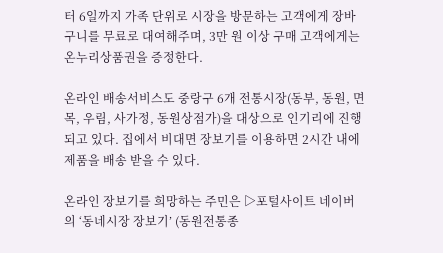터 6일까지 가족 단위로 시장을 방문하는 고객에게 장바구니를 무료로 대여해주며, 3만 원 이상 구매 고객에게는 온누리상품권을 증정한다.

온라인 배송서비스도 중랑구 6개 전통시장(동부, 동원, 면목, 우림, 사가정, 동원상점가)을 대상으로 인기리에 진행되고 있다. 집에서 비대면 장보기를 이용하면 2시간 내에 제품을 배송 받을 수 있다.

온라인 장보기를 희망하는 주민은 ▷포털사이트 네이버의 ‘동네시장 장보기’ (동원전통종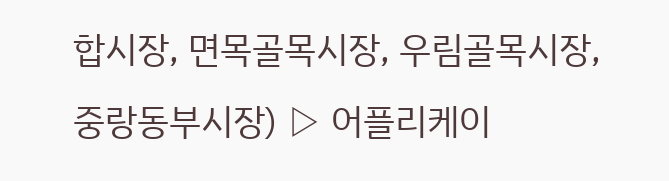합시장, 면목골목시장, 우림골목시장, 중랑동부시장) ▷ 어플리케이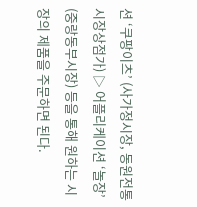션 ‘쿠팡이츠’ (사가정시장, 동원전통시장상점가) ▷ 어플리케이션 ‘놀장’ (중랑동부시장) 등을 통해 원하는 시장의 제품을 주문하면 된다.